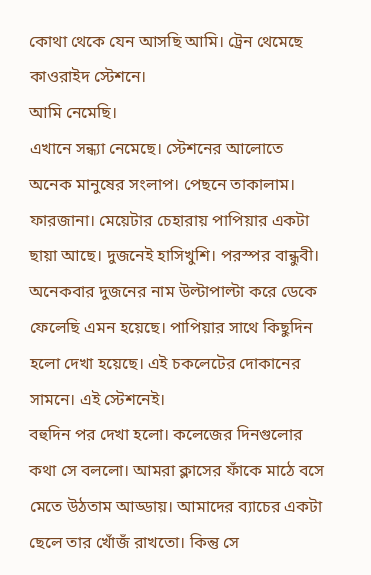কোথা থেকে যেন আসছি আমি। ট্রেন থেমেছে কাওরাইদ স্টেশনে।
আমি নেমেছি।
এখানে সন্ধ্যা নেমেছে। স্টেশনের আলোতে অনেক মানুষের সংলাপ। পেছনে তাকালাম।
ফারজানা। মেয়েটার চেহারায় পাপিয়ার একটা ছায়া আছে। দুজনেই হাসিখুশি। পরস্পর বান্ধুবী। অনেকবার দুজনের নাম উল্টাপাল্টা করে ডেকে ফেলেছি এমন হয়েছে। পাপিয়ার সাথে কিছুদিন হলো দেখা হয়েছে। এই চকলেটের দোকানের সামনে। এই স্টেশনেই।
বহুদিন পর দেখা হলো। কলেজের দিনগুলোর কথা সে বললো। আমরা ক্লাসের ফাঁকে মাঠে বসে মেতে উঠতাম আড্ডায়। আমাদের ব্যাচের একটা ছেলে তার খোঁজঁ রাখতো। কিন্তু সে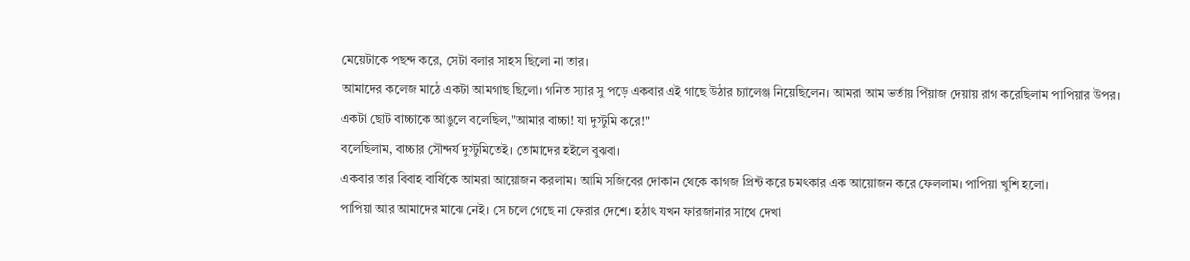মেয়েটাকে পছন্দ করে, সেটা বলার সাহস ছিলো না তার।
আমাদের কলেজ মাঠে একটা আমগাছ ছিলো। গনিত স্যার সু পড়ে একবার এই গাছে উঠার চ্যালেঞ্জ নিয়েছিলেন। আমরা আম ভর্তায় পিঁয়াজ দেয়ায় রাগ করেছিলাম পাপিয়ার উপর।
একটা ছোট বাচ্চাকে আঙুলে বলেছিল,"আমার বাচ্চা! যা দুস্টুমি করে!"
বলেছিলাম, বাচ্চার সৌন্দর্য দুস্টুমিতেই। তোমাদের হইলে বুঝবা।
একবার তার বিবাহ বার্ষিকে আমরা আয়োজন করলাম। আমি সজিবের দোকান থেকে কাগজ প্রিন্ট করে চমৎকার এক আয়োজন করে ফেললাম। পাপিয়া খুশি হলো।
পাপিয়া আর আমাদের মাঝে নেই। সে চলে গেছে না ফেরার দেশে। হঠাৎ যখন ফারজানার সাথে দেখা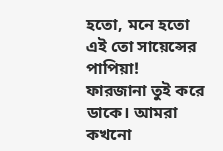হতো, মনে হতো এই তো সায়েন্সের পাপিয়া!
ফারজানা তুই করে ডাকে। আমরা কখনো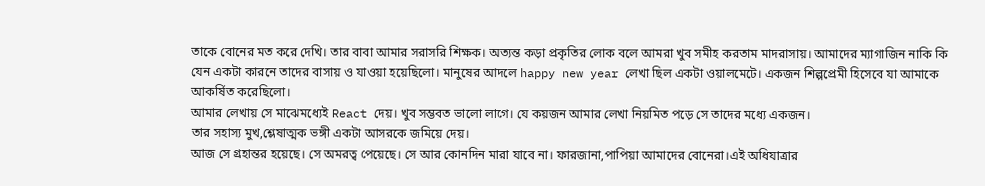তাকে বোনের মত করে দেখি। তার বাবা আমার সরাসরি শিক্ষক। অত্যন্ত কড়া প্রকৃতির লোক বলে আমরা খুব সমীহ করতাম মাদরাসায়। আমাদের ম্যাগাজিন নাকি কি যেন একটা কারনে তাদের বাসায় ও যাওয়া হয়েছিলো। মানুষের আদলে happy new year লেখা ছিল একটা ওয়ালমেটে। একজন শিল্পপ্রেমী হিসেবে যা আমাকে আকর্ষিত করেছিলো।
আমার লেখায় সে মাঝেমধ্যেই React দেয়। খুব সম্ভবত ভালো লাগে। যে কয়জন আমার লেখা নিয়মিত পড়ে সে তাদের মধ্যে একজন।
তার সহাস্য মুখ,শ্লেষাত্মক ভঙ্গী একটা আসরকে জমিয়ে দেয়।
আজ সে গ্রহান্তর হয়েছে। সে অমরত্ব পেয়েছে। সে আর কোনদিন মারা যাবে না। ফারজানা,পাপিয়া আমাদের বোনেরা।এই অধিযাত্রার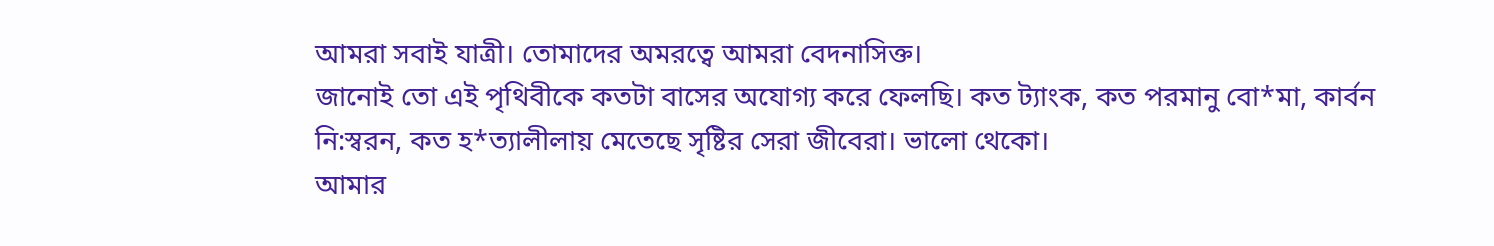আমরা সবাই যাত্রী। তোমাদের অমরত্বে আমরা বেদনাসিক্ত।
জানোই তো এই পৃথিবীকে কতটা বাসের অযোগ্য করে ফেলছি। কত ট্যাংক, কত পরমানু বো*মা, কার্বন নি:স্বরন, কত হ*ত্যালীলায় মেতেছে সৃষ্টির সেরা জীবেরা। ভালো থেকো।
আমার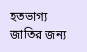হতভাগ্য জাতির জন্য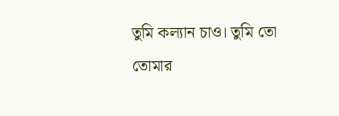তুমি কল্যান চাও। তুমি তো তোমার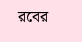রবের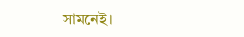সামনেই।